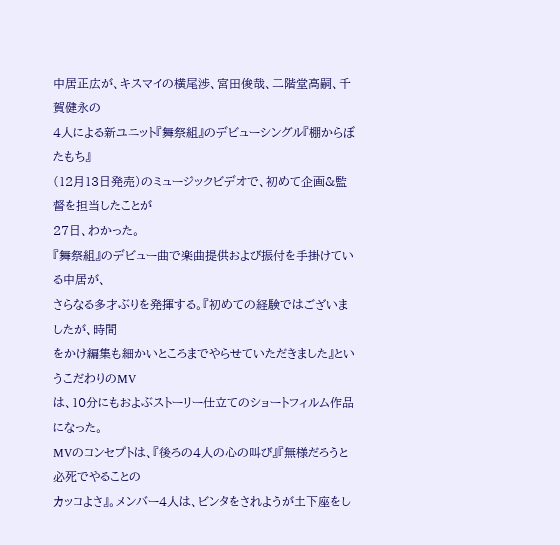中居正広が、キスマイの横尾渉、宮田俊哉、二階堂高嗣、千賀健永の
4人による新ユニット『舞祭組』のデビューシングル『棚からぼたもち』
(12月13日発売)のミュージックビデオで、初めて企画&監督を担当したことが
27日、わかった。
『舞祭組』のデビュー曲で楽曲提供および振付を手掛けている中居が、
さらなる多才ぶりを発揮する。『初めての経験ではございましたが、時間
をかけ編集も細かいところまでやらせていただきました』というこだわりのMV
は、10分にもおよぶストーリー仕立てのショートフィルム作品になった。
MVのコンセプトは、『後ろの4人の心の叫び』『無様だろうと必死でやることの
カッコよさ』。メンバー4人は、ビンタをされようが土下座をし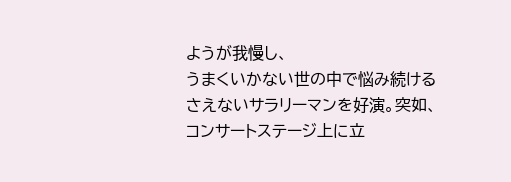ようが我慢し、
うまくいかない世の中で悩み続けるさえないサラリーマンを好演。突如、
コンサートステージ上に立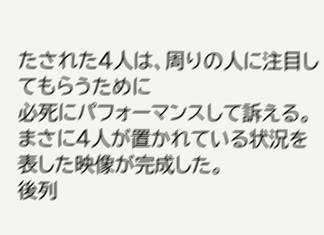たされた4人は、周りの人に注目してもらうために
必死にパフォーマンスして訴える。まさに4人が置かれている状況を
表した映像が完成した。
後列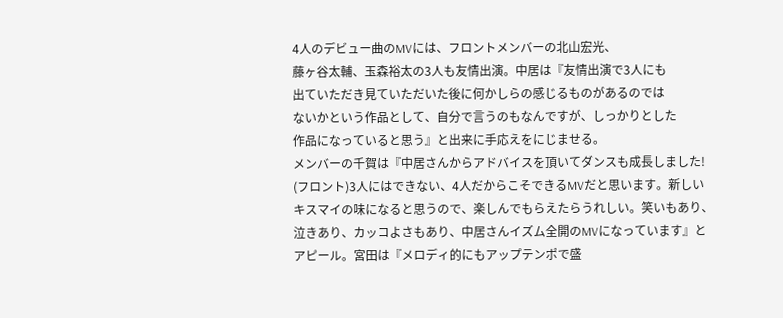4人のデビュー曲のMVには、フロントメンバーの北山宏光、
藤ヶ谷太輔、玉森裕太の3人も友情出演。中居は『友情出演で3人にも
出ていただき見ていただいた後に何かしらの感じるものがあるのでは
ないかという作品として、自分で言うのもなんですが、しっかりとした
作品になっていると思う』と出来に手応えをにじませる。
メンバーの千賀は『中居さんからアドバイスを頂いてダンスも成長しました!
(フロント)3人にはできない、4人だからこそできるMVだと思います。新しい
キスマイの味になると思うので、楽しんでもらえたらうれしい。笑いもあり、
泣きあり、カッコよさもあり、中居さんイズム全開のMVになっています』と
アピール。宮田は『メロディ的にもアップテンポで盛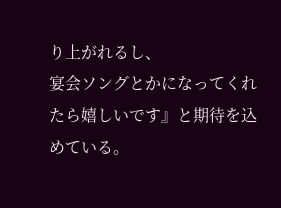り上がれるし、
宴会ソングとかになってくれたら嬉しいです』と期待を込めている。